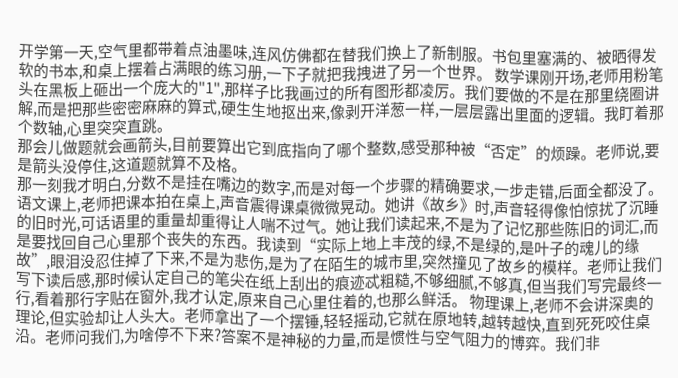开学第一天,空气里都带着点油墨味,连风仿佛都在替我们换上了新制服。书包里塞满的、被晒得发软的书本,和桌上摆着占满眼的练习册,一下子就把我拽进了另一个世界。 数学课刚开场,老师用粉笔头在黑板上砸出一个庞大的"1",那样子比我画过的所有图形都凌厉。我们要做的不是在那里绕圈讲解,而是把那些密密麻麻的算式,硬生生地抠出来,像剥开洋葱一样,一层层露出里面的逻辑。我盯着那个数轴,心里突突直跳。
那会儿做题就会画箭头,目前要算出它到底指向了哪个整数,感受那种被“否定”的烦躁。老师说,要是箭头没停住,这道题就算不及格。
那一刻我才明白,分数不是挂在嘴边的数字,而是对每一个步骤的精确要求,一步走错,后面全都没了。 语文课上,老师把课本拍在桌上,声音震得课桌微微晃动。她讲《故乡》时,声音轻得像怕惊扰了沉睡的旧时光,可话语里的重量却重得让人喘不过气。她让我们读起来,不是为了记忆那些陈旧的词汇,而是要找回自己心里那个丧失的东西。我读到“实际上地上丰茂的绿,不是绿的,是叶子的魂儿的缘故”,眼泪没忍住掉了下来,不是为悲伤,是为了在陌生的城市里,突然撞见了故乡的模样。老师让我们写下读后感,那时候认定自己的笔尖在纸上刮出的痕迹忒粗糙,不够细腻,不够真,但当我们写完最终一行,看着那行字贴在窗外,我才认定,原来自己心里住着的,也那么鲜活。 物理课上,老师不会讲深奥的理论,但实验却让人头大。老师拿出了一个摆锤,轻轻摇动,它就在原地转,越转越快,直到死死咬住桌沿。老师问我们,为啥停不下来?答案不是神秘的力量,而是惯性与空气阻力的博弈。我们非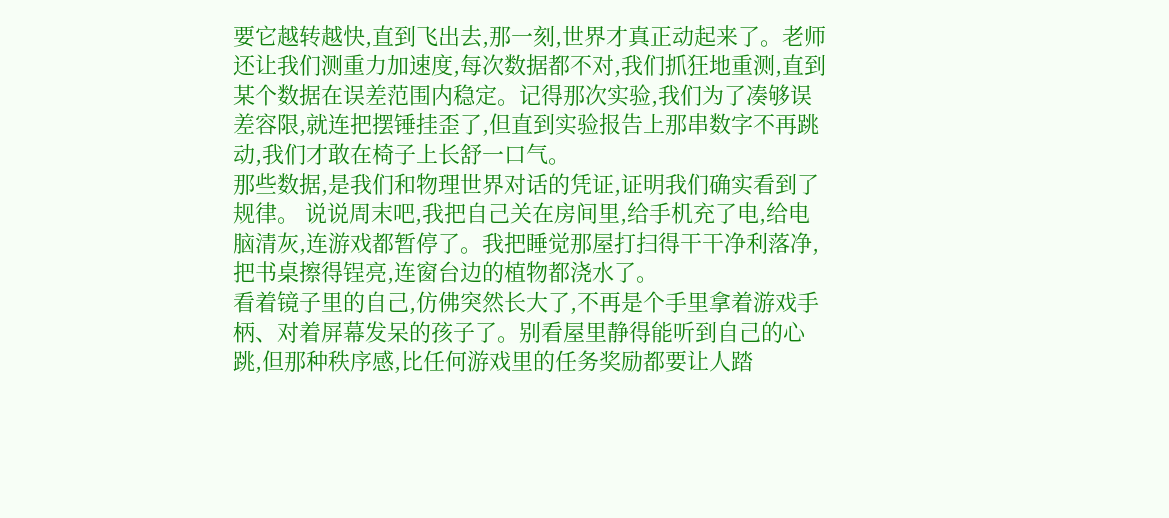要它越转越快,直到飞出去,那一刻,世界才真正动起来了。老师还让我们测重力加速度,每次数据都不对,我们抓狂地重测,直到某个数据在误差范围内稳定。记得那次实验,我们为了凑够误差容限,就连把摆锤挂歪了,但直到实验报告上那串数字不再跳动,我们才敢在椅子上长舒一口气。
那些数据,是我们和物理世界对话的凭证,证明我们确实看到了规律。 说说周末吧,我把自己关在房间里,给手机充了电,给电脑清灰,连游戏都暂停了。我把睡觉那屋打扫得干干净利落净,把书桌擦得锃亮,连窗台边的植物都浇水了。
看着镜子里的自己,仿佛突然长大了,不再是个手里拿着游戏手柄、对着屏幕发呆的孩子了。别看屋里静得能听到自己的心跳,但那种秩序感,比任何游戏里的任务奖励都要让人踏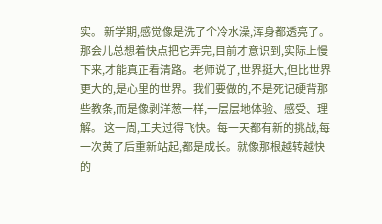实。 新学期,感觉像是洗了个冷水澡,浑身都透亮了。
那会儿总想着快点把它弄完,目前才意识到,实际上慢下来,才能真正看清路。老师说了,世界挺大,但比世界更大的,是心里的世界。我们要做的,不是死记硬背那些教条,而是像剥洋葱一样,一层层地体验、感受、理解。 这一周,工夫过得飞快。每一天都有新的挑战,每一次黄了后重新站起,都是成长。就像那根越转越快的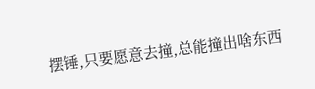摆锤,只要愿意去撞,总能撞出啥东西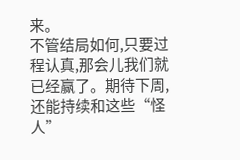来。
不管结局如何,只要过程认真,那会儿我们就已经赢了。期待下周,还能持续和这些“怪人”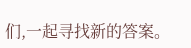们,一起寻找新的答案。